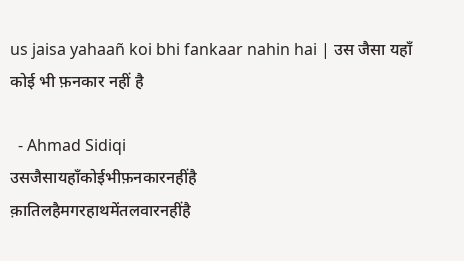us jaisa yahaañ koi bhi fankaar nahin hai | उस जैसा यहाँ कोई भी फ़नकार नहीं है

  - Ahmad Sidiqi
उसजैसायहाँकोईभीफ़नकारनहींहै
क़ातिलहैमगरहाथमेंतलवारनहींहै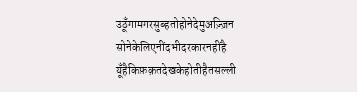उठूँगामगरसुब्हतोहोनेदेमुअज़्ज़िन
सोनेकेलिएनींदभीदरकारनहींहै
यूँहैकिफ़क़तदेखकेहोतीहैतसल्ली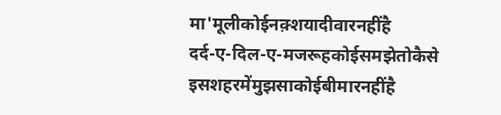मा'मूलीकोईनक़्शयादीवारनहींहै
दर्द-ए-दिल-ए-मजरूहकोईसमझेतोकैसे
इसशहरमेंमुझसाकोईबीमारनहींहै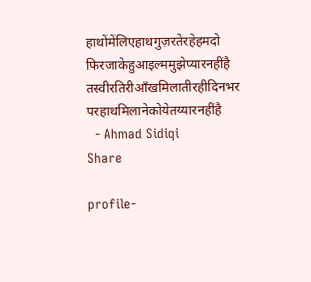हाथोंमेंलिएहाथगुज़रतेरहेहमदो
फिरजाकेहुआइल्ममुझेप्यारनहींहै
तस्वीरतिरीआँखमिलातीरहीदिनभर
परहाथमिलानेकोयेतय्यारनहींहै
  - Ahmad Sidiqi
Share

profile-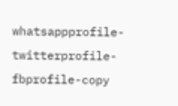whatsappprofile-twitterprofile-fbprofile-copy